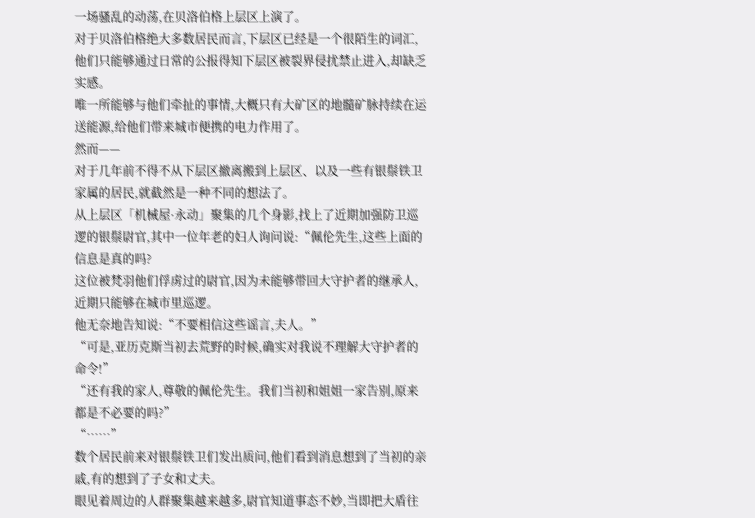一场骚乱的动荡,在贝洛伯格上层区上演了。
对于贝洛伯格绝大多数居民而言,下层区已经是一个很陌生的词汇,他们只能够通过日常的公报得知下层区被裂界侵扰禁止进入,却缺乏实感。
唯一所能够与他们牵扯的事情,大概只有大矿区的地髓矿脉持续在运送能源,给他们带来城市便携的电力作用了。
然而——
对于几年前不得不从下层区撤离搬到上层区、以及一些有银鬃铁卫家属的居民,就截然是一种不同的想法了。
从上层区「机械屋·永动」聚集的几个身影,找上了近期加强防卫巡逻的银鬃尉官,其中一位年老的妇人询问说:“佩伦先生,这些上面的信息是真的吗?
这位被梵羽他们俘虏过的尉官,因为未能够带回大守护者的继承人,近期只能够在城市里巡逻。
他无奈地告知说:“不要相信这些谣言,夫人。”
“可是,亚历克斯当初去荒野的时候,确实对我说不理解大守护者的命令!”
“还有我的家人,尊敬的佩伦先生。我们当初和姐姐一家告别,原来都是不必要的吗?”
“……”
数个居民前来对银鬃铁卫们发出质问,他们看到消息想到了当初的亲戚,有的想到了子女和丈夫。
眼见着周边的人群聚集越来越多,尉官知道事态不妙,当即把大盾往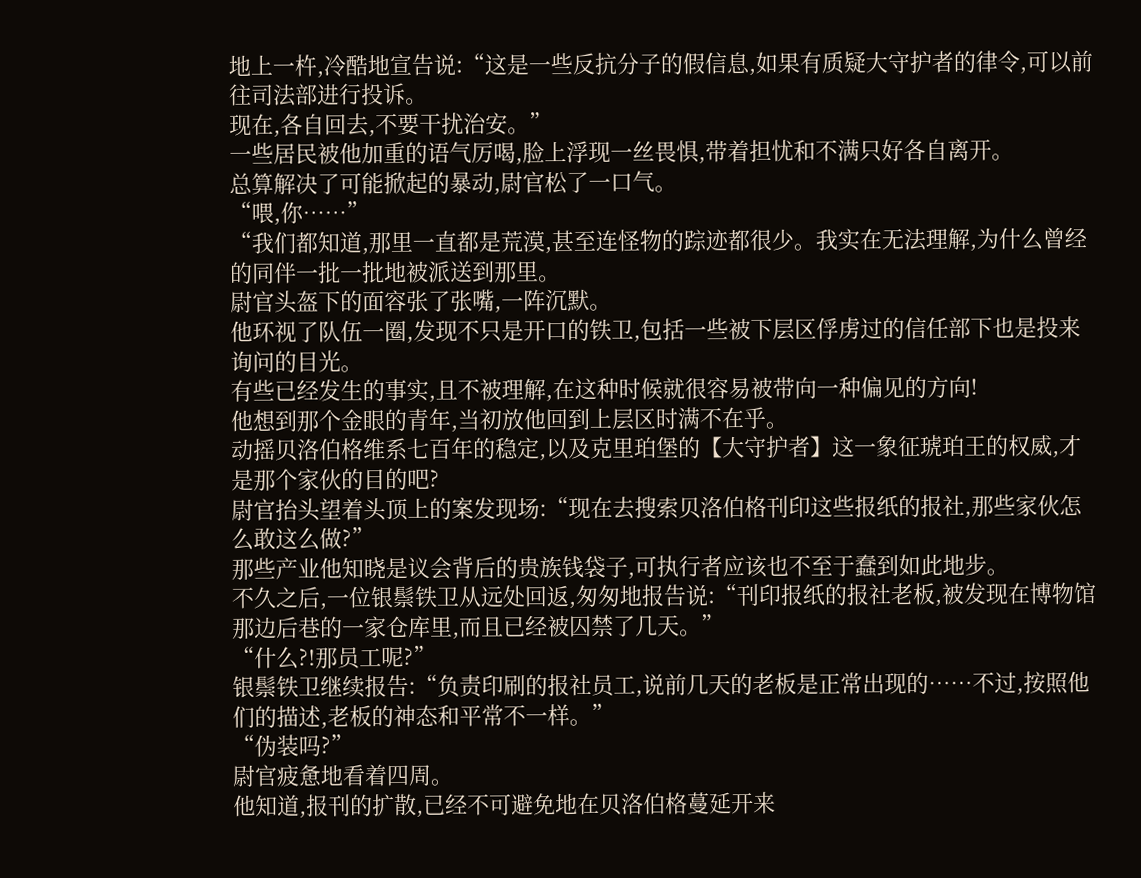地上一杵,冷酷地宣告说:“这是一些反抗分子的假信息,如果有质疑大守护者的律令,可以前往司法部进行投诉。
现在,各自回去,不要干扰治安。”
一些居民被他加重的语气厉喝,脸上浮现一丝畏惧,带着担忧和不满只好各自离开。
总算解决了可能掀起的暴动,尉官松了一口气。
“喂,你……”
“我们都知道,那里一直都是荒漠,甚至连怪物的踪迹都很少。我实在无法理解,为什么曾经的同伴一批一批地被派送到那里。
尉官头盔下的面容张了张嘴,一阵沉默。
他环视了队伍一圈,发现不只是开口的铁卫,包括一些被下层区俘虏过的信任部下也是投来询问的目光。
有些已经发生的事实,且不被理解,在这种时候就很容易被带向一种偏见的方向!
他想到那个金眼的青年,当初放他回到上层区时满不在乎。
动摇贝洛伯格维系七百年的稳定,以及克里珀堡的【大守护者】这一象征琥珀王的权威,才是那个家伙的目的吧?
尉官抬头望着头顶上的案发现场:“现在去搜索贝洛伯格刊印这些报纸的报社,那些家伙怎么敢这么做?”
那些产业他知晓是议会背后的贵族钱袋子,可执行者应该也不至于蠢到如此地步。
不久之后,一位银鬃铁卫从远处回返,匆匆地报告说:“刊印报纸的报社老板,被发现在博物馆那边后巷的一家仓库里,而且已经被囚禁了几天。”
“什么?!那员工呢?”
银鬃铁卫继续报告:“负责印刷的报社员工,说前几天的老板是正常出现的……不过,按照他们的描述,老板的神态和平常不一样。”
“伪装吗?”
尉官疲惫地看着四周。
他知道,报刊的扩散,已经不可避免地在贝洛伯格蔓延开来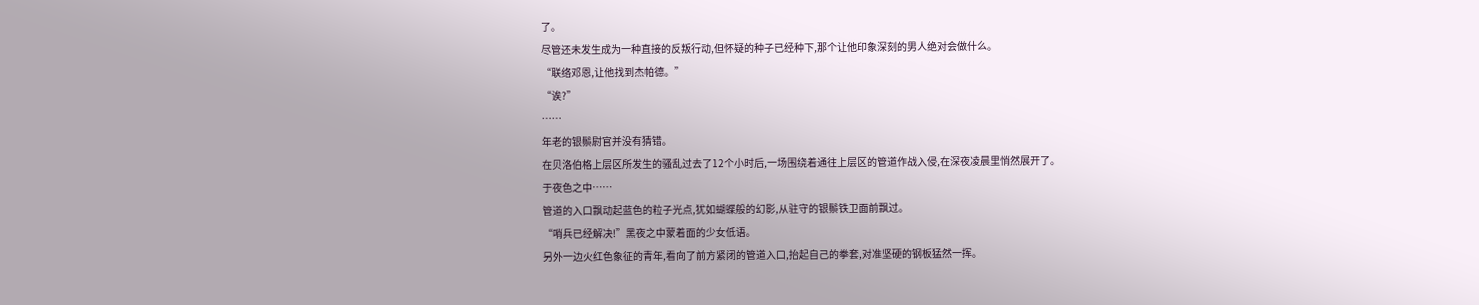了。
尽管还未发生成为一种直接的反叛行动,但怀疑的种子已经种下,那个让他印象深刻的男人绝对会做什么。
“联络邓恩,让他找到杰帕德。”
“诶?”
……
年老的银鬃尉官并没有猜错。
在贝洛伯格上层区所发生的骚乱过去了12个小时后,一场围绕着通往上层区的管道作战入侵,在深夜凌晨里悄然展开了。
于夜色之中……
管道的入口飘动起蓝色的粒子光点,犹如蝴蝶般的幻影,从驻守的银鬃铁卫面前飘过。
“哨兵已经解决!”黑夜之中蒙着面的少女低语。
另外一边火红色象征的青年,看向了前方紧闭的管道入口,抬起自己的拳套,对准坚硬的钢板猛然一挥。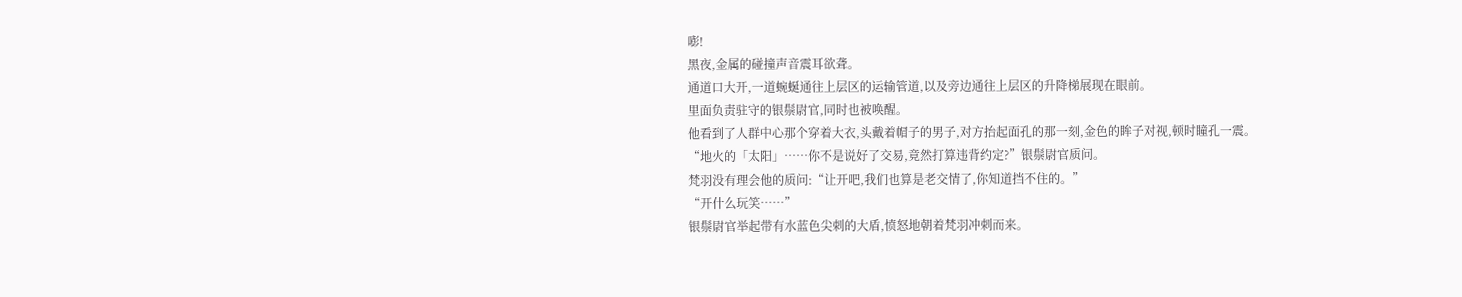嘭!
黑夜,金属的碰撞声音震耳欲聋。
通道口大开,一道蜿蜒通往上层区的运输管道,以及旁边通往上层区的升降梯展现在眼前。
里面负责驻守的银鬃尉官,同时也被唤醒。
他看到了人群中心那个穿着大衣,头戴着帽子的男子,对方抬起面孔的那一刻,金色的眸子对视,顿时瞳孔一震。
“地火的「太阳」……你不是说好了交易,竟然打算违背约定?”银鬃尉官质问。
梵羽没有理会他的质问:“让开吧,我们也算是老交情了,你知道挡不住的。”
“开什么玩笑……”
银鬃尉官举起带有水蓝色尖刺的大盾,愤怒地朝着梵羽冲刺而来。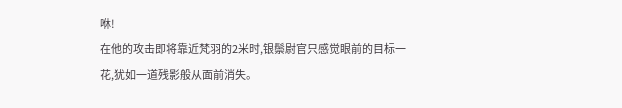咻!
在他的攻击即将靠近梵羽的2米时,银鬃尉官只感觉眼前的目标一花,犹如一道残影般从面前消失。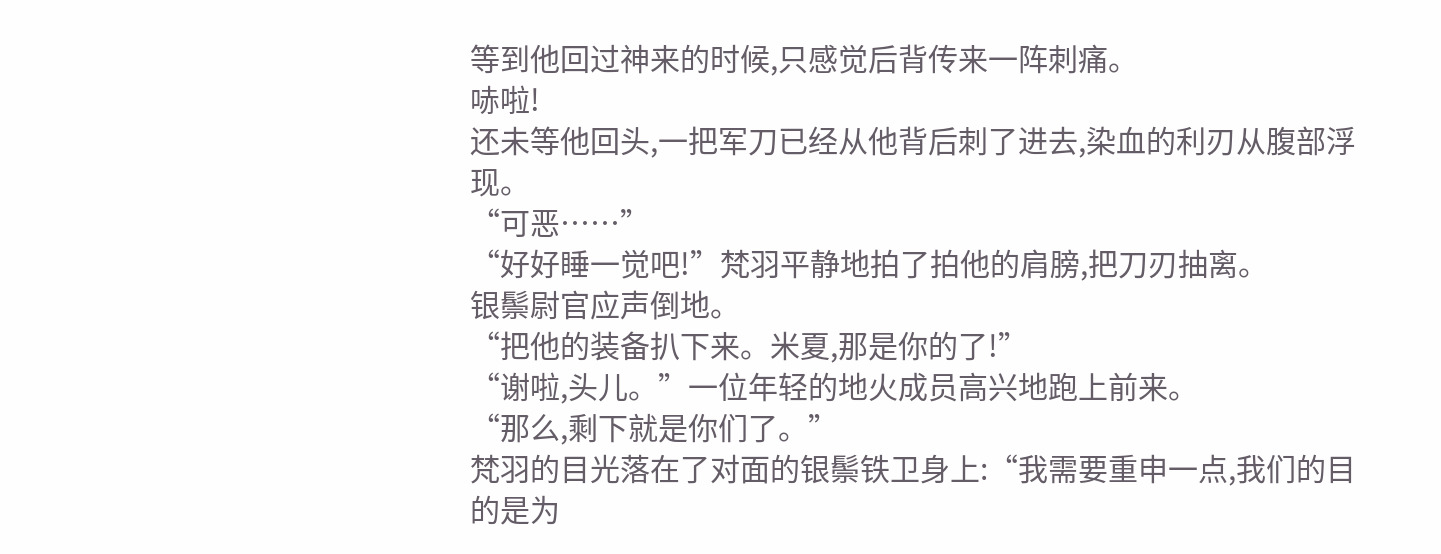等到他回过神来的时候,只感觉后背传来一阵刺痛。
哧啦!
还未等他回头,一把军刀已经从他背后刺了进去,染血的利刃从腹部浮现。
“可恶……”
“好好睡一觉吧!”梵羽平静地拍了拍他的肩膀,把刀刃抽离。
银鬃尉官应声倒地。
“把他的装备扒下来。米夏,那是你的了!”
“谢啦,头儿。”一位年轻的地火成员高兴地跑上前来。
“那么,剩下就是你们了。”
梵羽的目光落在了对面的银鬃铁卫身上:“我需要重申一点,我们的目的是为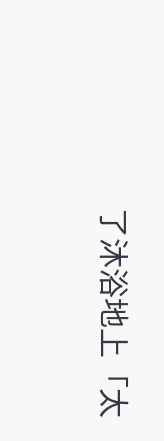了沐浴地上「太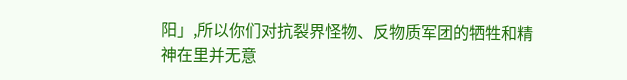阳」,所以你们对抗裂界怪物、反物质军团的牺牲和精神在里并无意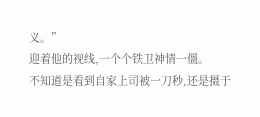义。”
迎着他的视线,一个个铁卫神情一僵。
不知道是看到自家上司被一刀秒,还是摄于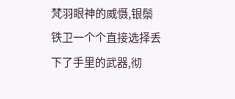梵羽眼神的威慑,银鬃铁卫一个个直接选择丢下了手里的武器,彻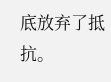底放弃了抵抗。